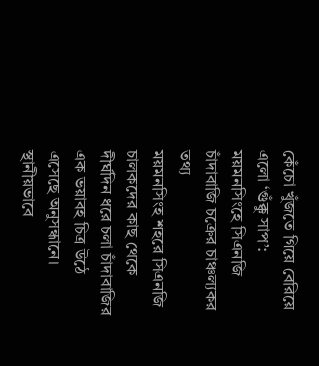কেঁচো খুঁজতে গিয়ে বেরিয়ে এলো ‘গুঁক্কু সাপ’: ময়মনসিংহে সিএনজি চাঁদাবাজি চক্রের চাঞ্চল্যকর তথ্য
ময়মনসিংহ শহরে সিএনজি চালকদের কাছ থেকে দীর্ঘদিন ধরে চলা চাঁদাবাজির এক ভয়াবহ চিত্র উঠে এসেছে অনুসন্ধানে। স্থানীয়ভাবে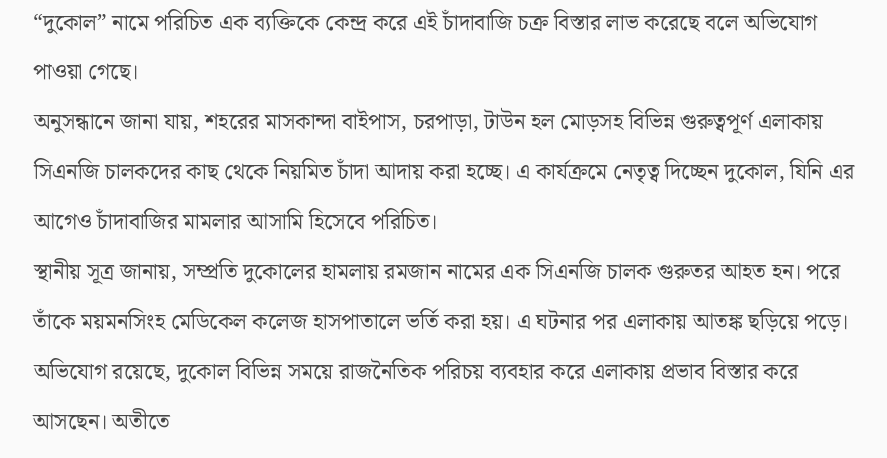“দুকোল” নামে পরিচিত এক ব্যক্তিকে কেন্দ্র করে এই চাঁদাবাজি চক্র বিস্তার লাভ করেছে বলে অভিযোগ পাওয়া গেছে।
অনুসন্ধানে জানা যায়, শহরের মাসকান্দা বাইপাস, চরপাড়া, টাউন হল মোড়সহ বিভিন্ন গুরুত্বপূর্ণ এলাকায় সিএনজি চালকদের কাছ থেকে নিয়মিত চাঁদা আদায় করা হচ্ছে। এ কার্যক্রমে নেতৃত্ব দিচ্ছেন দুকোল, যিনি এর আগেও চাঁদাবাজির মামলার আসামি হিসেবে পরিচিত।
স্থানীয় সূত্র জানায়, সম্প্রতি দুকোলের হামলায় রমজান নামের এক সিএনজি চালক গুরুতর আহত হন। পরে তাঁকে ময়মনসিংহ মেডিকেল কলেজ হাসপাতালে ভর্তি করা হয়। এ ঘটনার পর এলাকায় আতঙ্ক ছড়িয়ে পড়ে।
অভিযোগ রয়েছে, দুকোল বিভিন্ন সময়ে রাজনৈতিক পরিচয় ব্যবহার করে এলাকায় প্রভাব বিস্তার করে আসছেন। অতীতে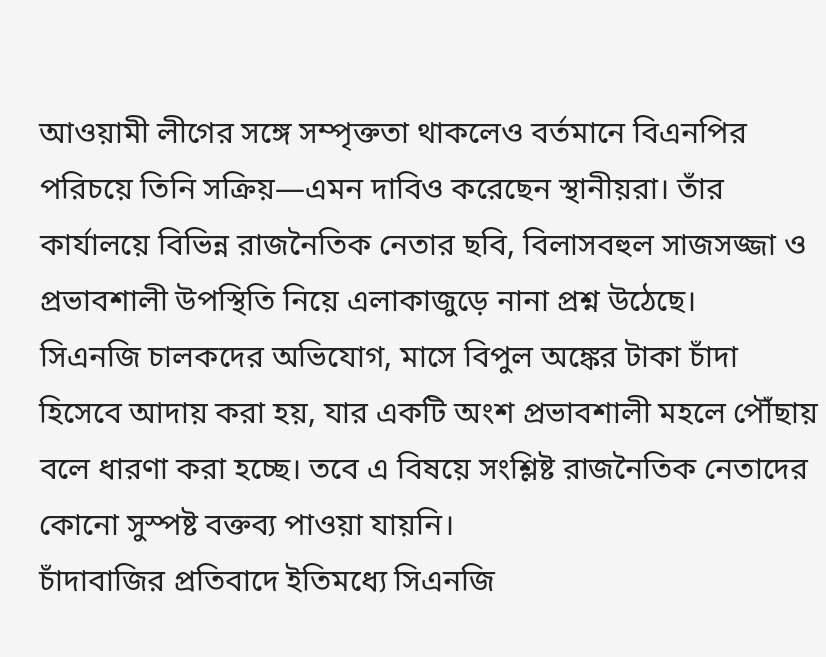আওয়ামী লীগের সঙ্গে সম্পৃক্ততা থাকলেও বর্তমানে বিএনপির পরিচয়ে তিনি সক্রিয়—এমন দাবিও করেছেন স্থানীয়রা। তাঁর কার্যালয়ে বিভিন্ন রাজনৈতিক নেতার ছবি, বিলাসবহুল সাজসজ্জা ও প্রভাবশালী উপস্থিতি নিয়ে এলাকাজুড়ে নানা প্রশ্ন উঠেছে।
সিএনজি চালকদের অভিযোগ, মাসে বিপুল অঙ্কের টাকা চাঁদা হিসেবে আদায় করা হয়, যার একটি অংশ প্রভাবশালী মহলে পৌঁছায় বলে ধারণা করা হচ্ছে। তবে এ বিষয়ে সংশ্লিষ্ট রাজনৈতিক নেতাদের কোনো সুস্পষ্ট বক্তব্য পাওয়া যায়নি।
চাঁদাবাজির প্রতিবাদে ইতিমধ্যে সিএনজি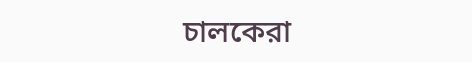চালকেরা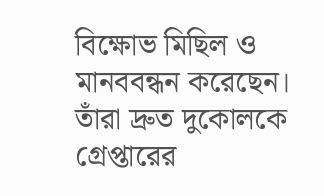বিক্ষোভ মিছিল ও মানববন্ধন করেছেন। তাঁরা দ্রুত দুকোলকে গ্রেপ্তারের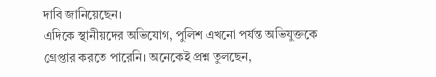দাবি জানিয়েছেন।
এদিকে স্থানীয়দের অভিযোগ, পুলিশ এখনো পর্যন্ত অভিযুক্তকে গ্রেপ্তার করতে পারেনি। অনেকেই প্রশ্ন তুলছেন,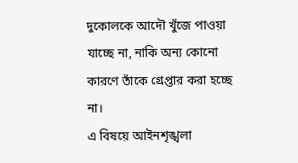দুকোলকে আদৌ খুঁজে পাওয়া যাচ্ছে না, নাকি অন্য কোনো কারণে তাঁকে গ্রেপ্তার করা হচ্ছে না।
এ বিষয়ে আইনশৃঙ্খলা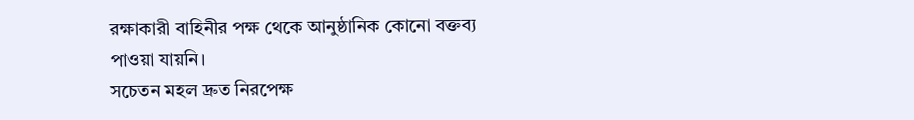রক্ষাকারী বাহিনীর পক্ষ থেকে আনুষ্ঠানিক কোনো বক্তব্য পাওয়া যায়নি।
সচেতন মহল দ্রুত নিরপেক্ষ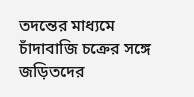তদন্তের মাধ্যমে চাঁদাবাজি চক্রের সঙ্গে জড়িতদের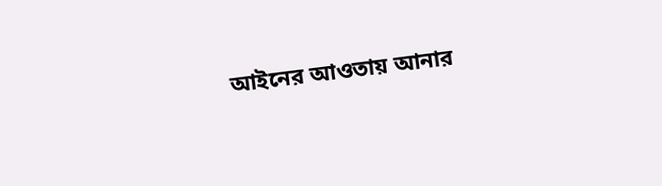আইনের আওতায় আনার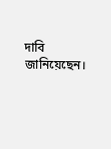দাবি জানিয়েছেন।